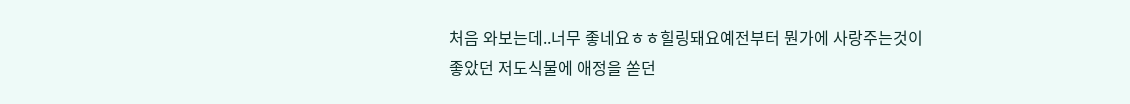처음 와보는데..너무 좋네요ㅎㅎ힐링돼요예전부터 뭔가에 사랑주는것이 좋았던 저도식물에 애정을 쏟던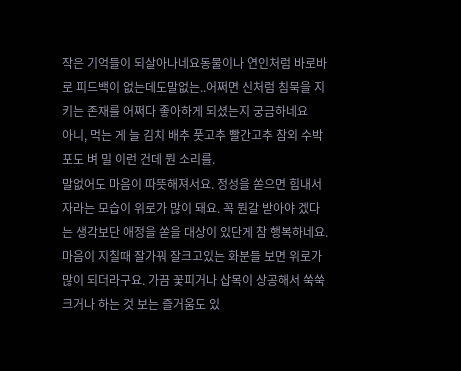작은 기억들이 되살아나네요동물이나 연인처럼 바로바로 피드백이 없는데도말없는..어쩌면 신처럼 침묵을 지키는 존재를 어쩌다 좋아하게 되셨는지 궁금하네요
아니, 먹는 게 늘 김치 배추 풋고추 빨간고추 참외 수박 포도 벼 밀 이런 건데 뭔 소리를.
말없어도 마음이 따뜻해져서요. 정성을 쏟으면 힘내서 자라는 모습이 위로가 많이 돼요. 꼭 뭔갈 받아야 겠다는 생각보단 애정을 쏟을 대상이 있단게 참 행복하네요.
마음이 지칠때 잘가꿔 잘크고있는 화분들 보면 위로가 많이 되더라구요. 가끔 꽃피거나 삽목이 상공해서 쑥쑥 크거나 하는 것 보는 즐거움도 있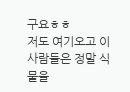구요ㅎㅎ
저도 여기오고 이 사람들은 정말 식물을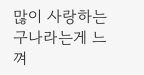많이 사랑하는구나라는게 느껴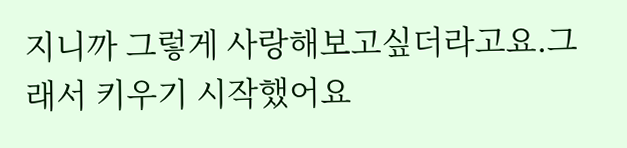지니까 그렇게 사랑해보고싶더라고요.그래서 키우기 시작했어요